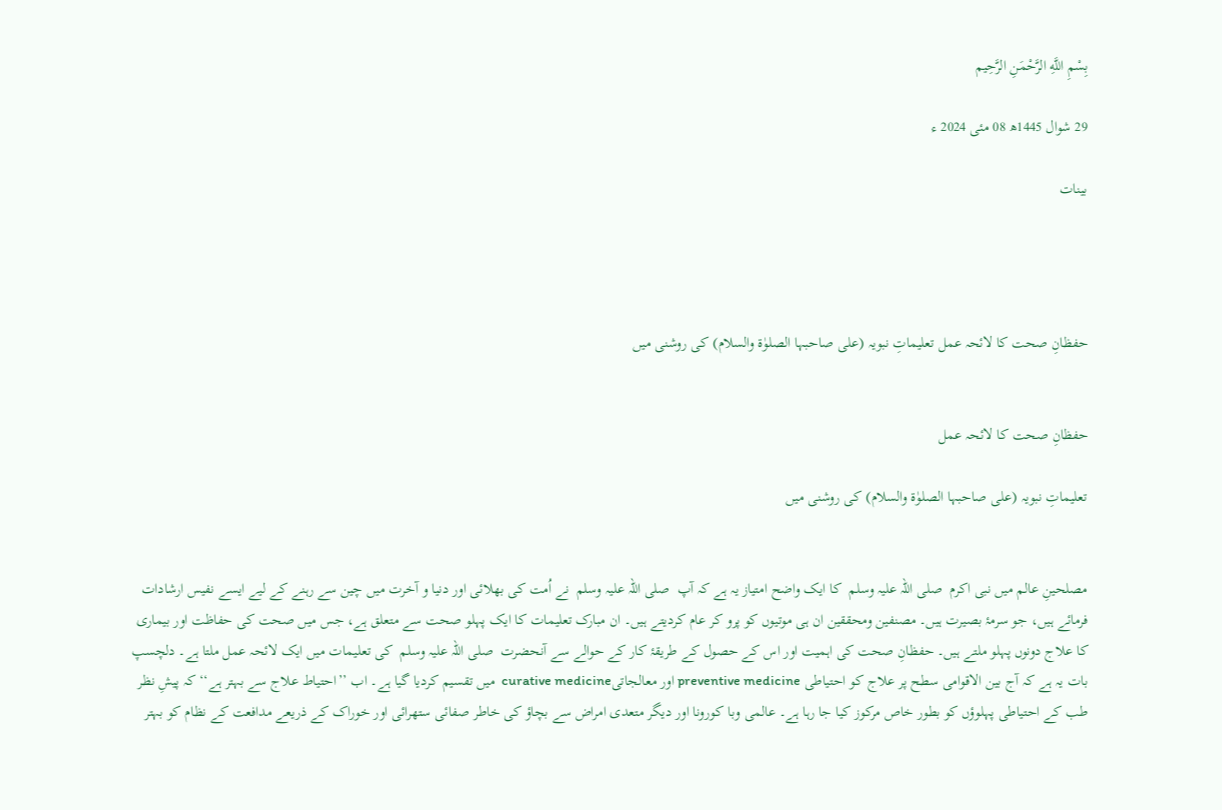بِسْمِ اللَّهِ الرَّحْمَنِ الرَّحِيم

29 شوال 1445ھ 08 مئی 2024 ء

بینات




حفظانِ صحت کا لائحہ عمل تعلیماتِ نبویہ (علی صاحبہا الصلوٰۃ والسلام) کی روشنی میں


حفظانِ صحت کا لائحہ عمل

تعلیماتِ نبویہ (علی صاحبہا الصلوٰۃ والسلام) کی روشنی میں


مصلحینِ عالم میں نبی اکرم  صلی اللہ علیہ وسلم  کا ایک واضح امتیاز یہ ہے کہ آپ  صلی اللہ علیہ وسلم  نے اُمت کی بھلائی اور دنیا و آخرت میں چین سے رہنے کے لیے ایسے نفیس ارشادات فرمائے ہیں، جو سرمۂ بصیرت ہیں۔ مصنفین ومحققین ان ہی موتیوں کو پرو کر عام کردیتے ہیں۔ ان مبارک تعلیمات کا ایک پہلو صحت سے متعلق ہے، جس میں صحت کی حفاظت اور بیماری کا علاج دونوں پہلو ملتے ہیں۔ حفظانِ صحت کی اہمیت اور اس کے حصول کے طریقۂ کار کے حوالے سے آنحضرت  صلی اللہ علیہ وسلم  کی تعلیمات میں ایک لائحہ عمل ملتا ہے۔ دلچسپ بات یہ ہے کہ آج بین الاقوامی سطح پر علاج کو احتیاطی preventive medicine اور معالجاتیcurative medicine  میں تقسیم کردیا گیا ہے۔ اب ’’احتیاط علاج سے بہتر ہے‘‘ کہ پیشِ نظر طب کے احتیاطی پہلوؤں کو بطور خاص مرکوز کیا جا رہا ہے۔ عالمی وبا کورونا اور دیگر متعدی امراض سے بچاؤ کی خاطر صفائی ستھرائی اور خوراک کے ذریعے مدافعت کے نظام کو بہتر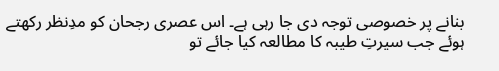بنانے پر خصوصی توجہ دی جا رہی ہے۔ اس عصری رجحان کو مدِنظر رکھتے ہوئے جب سیرتِ طیبہ کا مطالعہ کیا جائے تو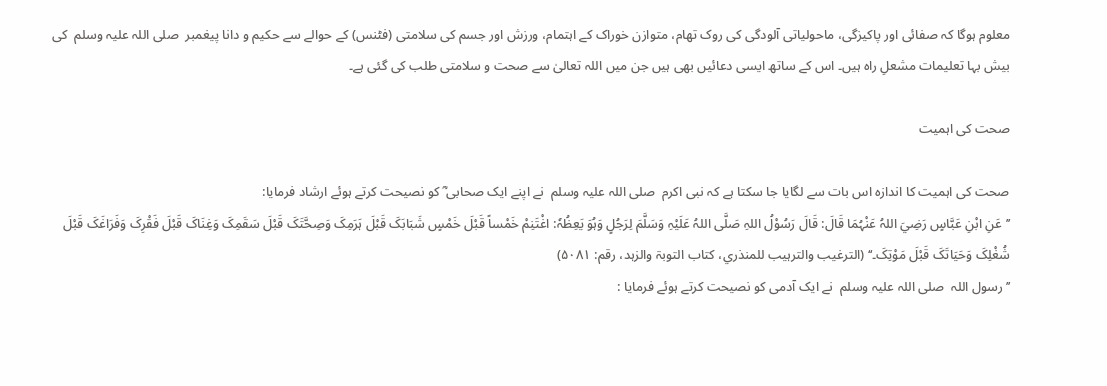معلوم ہوگا کہ صفائی اور پاکیزگی، ماحولیاتی آلودگی کی روک تھام، متوازن خوراک کے اہتمام، ورزش اور جسم کی سلامتی (فٹنس) کے حوالے سے حکیم و دانا پیغمبر  صلی اللہ علیہ وسلم  کی بیش بہا تعلیمات مشعلِ راہ ہیں۔ اس کے ساتھ ایسی دعائیں بھی ہیں جن میں اللہ تعالیٰ سے صحت و سلامتی طلب کی گئی ہے۔

صحت کی اہمیت

صحت کی اہمیت کا اندازہ اس بات سے لگایا جا سکتا ہے کہ نبی اکرم  صلی اللہ علیہ وسلم  نے اپنے ایک صحابی ؓ کو نصیحت کرتے ہوئے ارشاد فرمایا:
’’عَنِ ابْنِ عَبَّاسٍ رَضِيَ اللہُ عَنْہُمَا قَالَ: قَالَ رَسُوْلُ اللہِ صَلَّی اللہُ عَلَيْہِ وَسَلَّمَ لِرَجُلٍ وَہُوَ يَعِظُہٗ: اغْتَنِمْ خَمْساً قَبْلَ خَمْسٍ شَبَابَکَ قَبْلَ ہَرَمِکَ وَصِحَّتَکَ قَبْلَ سَقَمِکَ وَغِنَاکَ قَبْلَ فَقْرِکَ وَفَرَاغَکَ قَبْلَ شُغْلِکَ وَحَيَاتَکَ قَبْلَ مَوْتِکَ۔‘‘ (الترغیب والترہیب للمنذري، کتاب التوبۃ والزہد، رقم: ۵۰۸۱)
’’رسول اللہ  صلی اللہ علیہ وسلم  نے ایک آدمی کو نصیحت کرتے ہوئے فرمایا :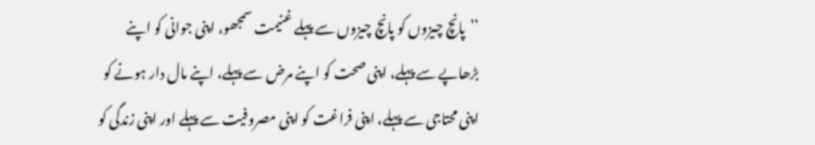’’پانچ چیزوں کو پانچ چیزوں سے پہلے غنیمت سمجھو، اپنی جوانی کو اپنے بڑھاپے سے پہلے، اپنی صحت کو اپنے مرض سے پہلے، اپنے مال دار ہونے کو اپنی محتاجی سے پہلے، اپنی فراغت کو اپنی مصروفیت سے پہلے اور اپنی زندگی کو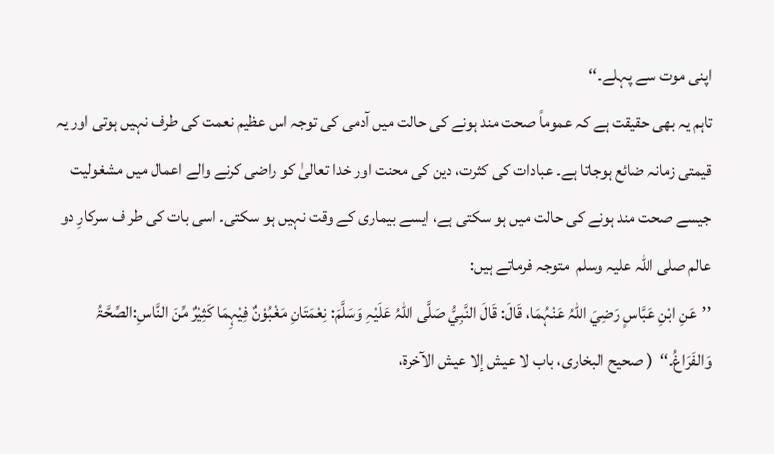اپنی موت سے پہلے۔‘‘
تاہم یہ بھی حقیقت ہے کہ عموماً صحت مند ہونے کی حالت میں آدمی کی توجہ اس عظیم نعمت کی طرف نہیں ہوتی اور یہ قیمتی زمانہ ضائع ہوجاتا ہے۔ عبادات کی کثرت، دین کی محنت اور خدا تعالیٰ کو راضی کرنے والے اعمال میں مشغولیت جیسے صحت مند ہونے کی حالت میں ہو سکتی ہے، ایسے بیماری کے وقت نہیں ہو سکتی۔ اسی بات کی طر ف سرکارِ دو عالم صلی اللہ علیہ وسلم  متوجہ فرماتے ہیں:
’’عَنِ ابْنِ عَبَّاسٍ رَضِيَ اللہُ عَنْہُمَا، قَالَ: قَالَ النَّبِيُّ صَلَّی اللہُ عَلَيْہِ وَسَلَّمَ: نِعْمَتَانِ مَغْبُوْنٌ فِيْہِمَا کَثِيْرٌ مِّنَ النَّاسِ:الصِّحَّۃُ وَالفَرَاغُ۔‘‘  ( صحیح البخاری، باب لا عیش إلا عیش الآخرۃ،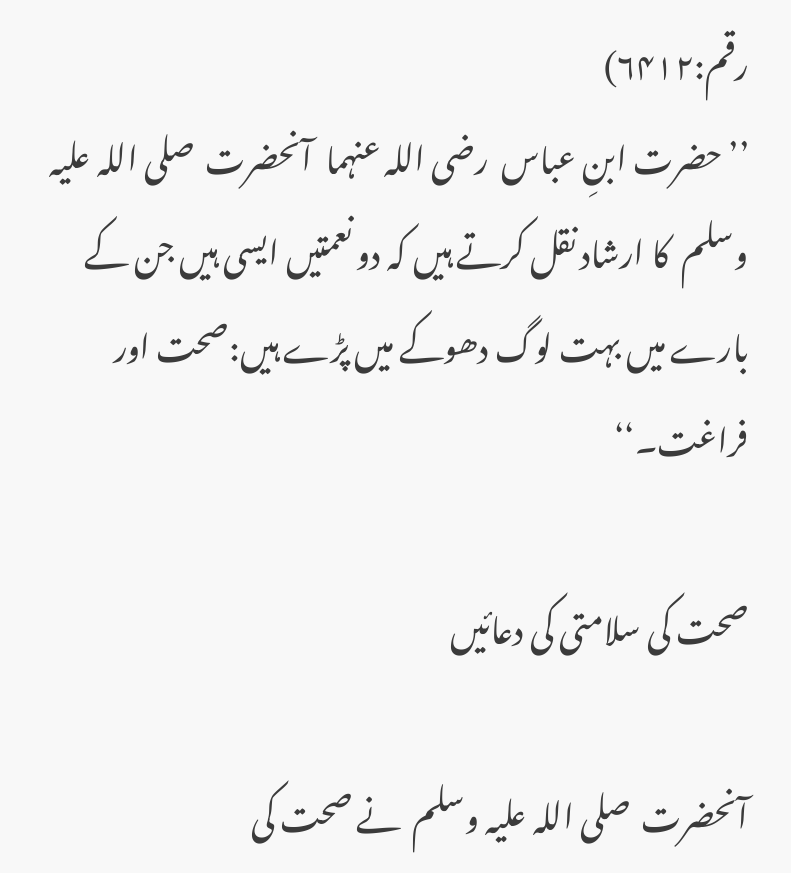رقم:۶۴۱۲)
’’حضرت ابنِ عباس  رضی اللہ عنہما  آنحضرت  صلی اللہ علیہ وسلم  کا ارشاد نقل کرتے ہیں کہ دو نعمتیں ایسی ہیں جن کے بارے میں بہت لوگ دھوکے میں پڑے ہیں:صحت اور فراغت۔‘‘

صحت کی سلامتی کی دعائیں

آنحضرت  صلی اللہ علیہ وسلم  نے صحت کی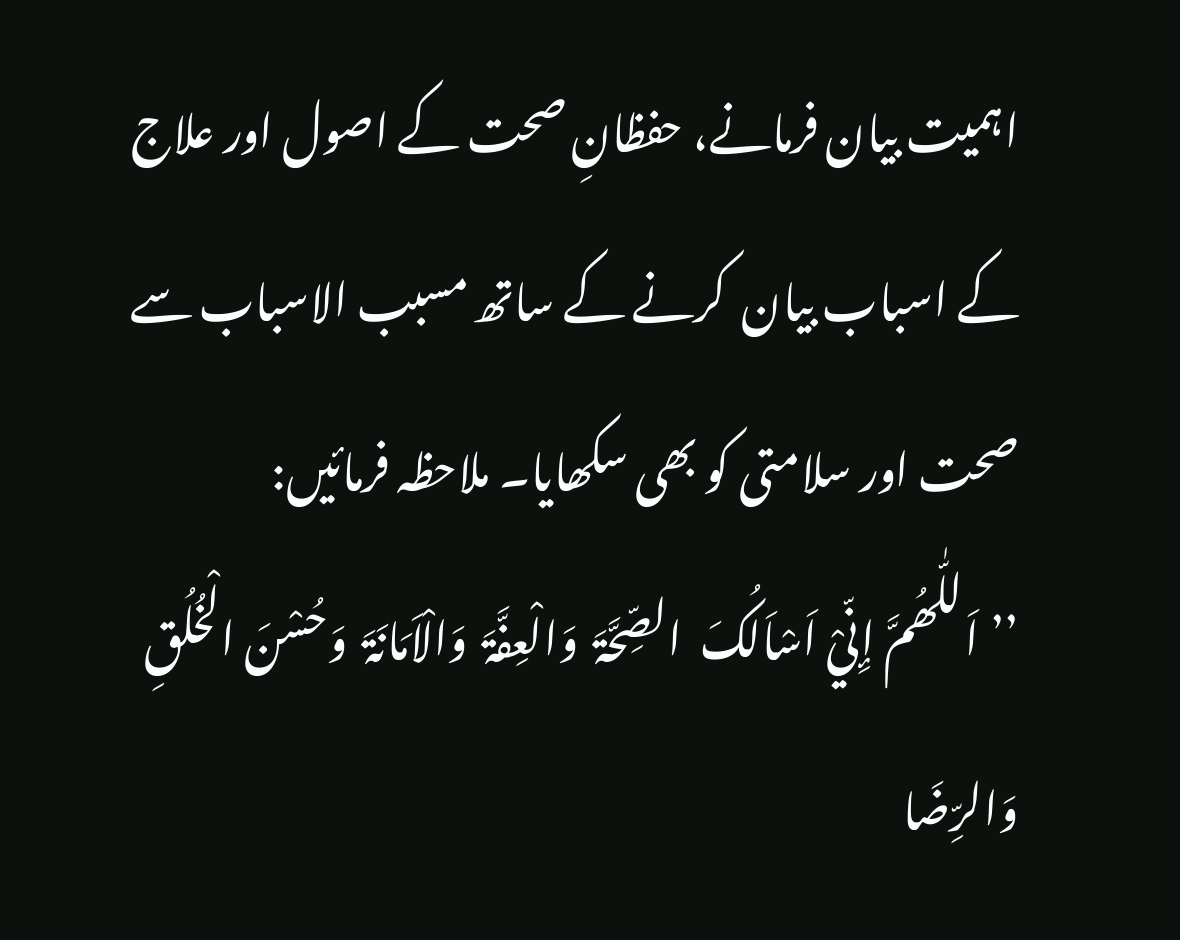اہمیت بیان فرمانے، حفظانِ صحت کے اصول اور علاج کے اسباب بیان  کرنے کے ساتھ مسبب الاسباب سے صحت اور سلامتی کو بھی سکھایا۔ ملاحظہ فرمائیں:
’’اَللّٰھُمَّ إِنّيْ اَسْاَلُکَ  الصِّحَّۃَ  وَالْعِفَّۃَ  وَالْاَمَانَۃَ  وَحُسْنَ الْخُلُقِ وَالرِّضَا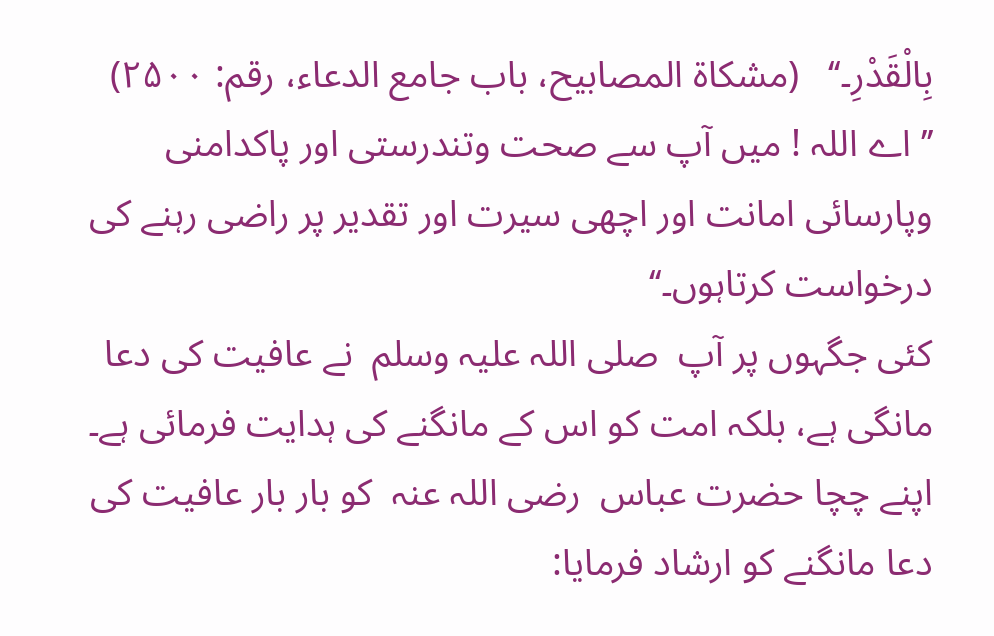بِالْقَدْرِ۔‘‘   (مشکاۃ المصابیح، باب جامع الدعاء، رقم: ۲۵۰۰)
’’ اے اللہ ! میں آپ سے صحت وتندرستی اور پاکدامنی وپارسائی امانت اور اچھی سیرت اور تقدیر پر راضی رہنے کی درخواست کرتاہوں۔‘‘
کئی جگہوں پر آپ  صلی اللہ علیہ وسلم  نے عافیت کی دعا مانگی ہے، بلکہ امت کو اس کے مانگنے کی ہدایت فرمائی ہے۔ اپنے چچا حضرت عباس  رضی اللہ عنہ  کو بار بار عافیت کی دعا مانگنے کو ارشاد فرمایا: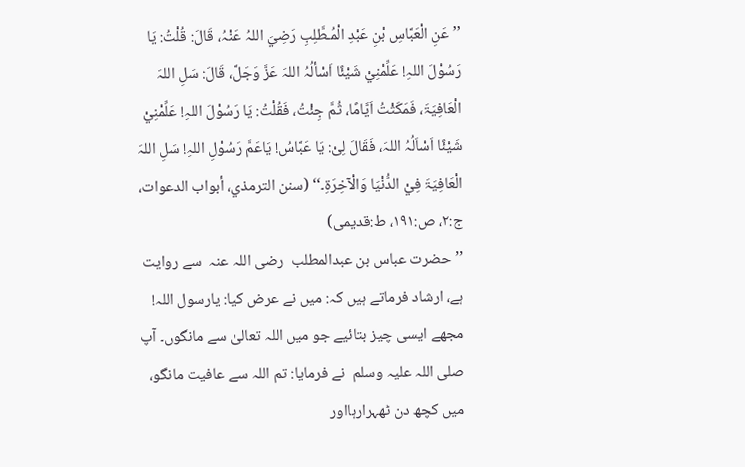’’عَنِ الْعَبَّاسِ بْنِ عَبْدِ الْمُـطَّلِبِ رَضِيَ اللہُ عَنْہُ، قَالَ: قُلْتُ: یَا رَسُوْلَ اللہِ! عَلِّمْنِيْ شَیْئًا اَسْألُہُ اللہَ عَزَّ وَجَلَّ، قَالَ: سَلِ اللہَ الْعَافِیَۃَ، فَمَکَثْتُ اَیَّامًا، ثُمَّ جِئْتُ، فَقُلْتُ: یَا رَسُوْلَ اللہِ! عَلِّمْنِيْ شَیْئًا اَسْاَلُہُ اللہَ، فَقَالَ لِیْ: یَا عَبَّاسُ! یَاعَمَّ رَسُوْلِ اللہِ! سَلِ اللہَ الْعَافِیَۃَ فِيْ الدُّنْیَا وَالْآخِرَۃِ۔‘‘ (سنن الترمذي، أبواب الدعوات، ج:۲، ص:۱۹۱، ط:قدیمی)
’’حضرت عباس بن عبدالمطلب  رضی اللہ عنہ  سے روایت ہے، ارشاد فرماتے ہیں کہ: میں نے عرض کیا: یارسول اللہ! مجھے ایسی چیز بتائیے جو میں اللہ تعالیٰ سے مانگوں۔ آپ  صلی اللہ علیہ وسلم  نے فرمایا: تم اللہ سے عافیت مانگو، میں کچھ دن ٹھہرارہااور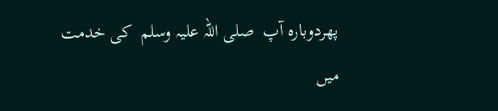پھردوبارہ آپ  صلی اللہ علیہ وسلم  کی خدمت میں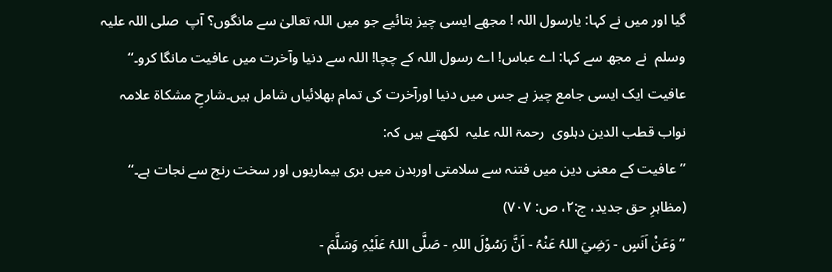گیا اور میں نے کہا: یارسول اللہ ! مجھے ایسی چیز بتائیے جو میں اللہ تعالیٰ سے مانگوں؟ آپ  صلی اللہ علیہ وسلم  نے مجھ سے کہا: اے عباس! اے رسول اللہ کے چچا! اللہ سے دنیا وآخرت میں عافیت مانگا کرو۔‘‘
عافیت ایک ایسی جامع چیز ہے جس میں دنیا اورآخرت کی تمام بھلائیاں شامل ہیں۔شارحِ مشکاۃ علامہ نواب قطب الدین دہلوی  رحمۃ اللہ علیہ  لکھتے ہیں کہ:
’’عافیت کے معنی دین میں فتنہ سے سلامتی اوربدن میں بری بیماریوں اور سخت رنج سے نجات ہے۔‘‘  (مظاہرِ حق جدید، ج:۲، ص: ۷۰۷)
’’وَعَنْ اَنَسٍ - رَضِيَ اللہُ عَنْہُ - اَنَّ رَسُوْلَ اللہِ - صَلَّی اللہُ عَلَيْہِ وَسَلَّمَ -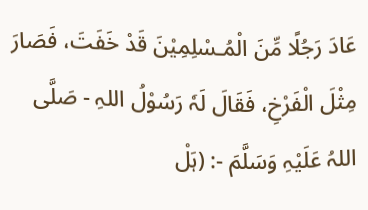عَادَ رَجُلًا مِّنَ الْمُـسْلِمِيْنَ قَدْ خَفَتَ، فَصَارَ مِثْلَ الْفَرْخِ، فَقَالَ لَہٗ رَسُوْلُ اللہِ - صَلَّی اللہُ عَلَيْہِ وَسَلَّمَ -: (ہَلْ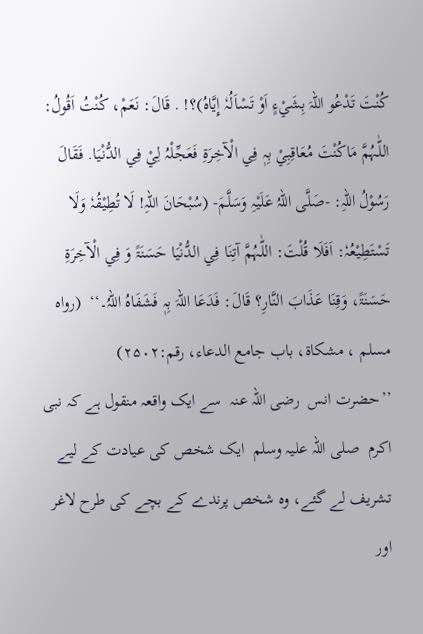کُنْتَ تَدْعُو اللہَ بِشَيْءٍ اَوْ تَسْاَلُہٗ إِيَّاہُ)؟! . قَالَ: نَعَمْ، کُنْتُ اَقُولُ: اللّٰہُمَّ مَاکُنْتَ مُعَاقِبِيْ بِہٖ فِي الْآخِرَۃِ فَعَجِّلْہُ لِيْ فِي الدُّنْيَا. فَقَالَ رَسُوْلُ اللہِ: -صَلَّی اللہُ عَلَيْہِ وَسَلَّمَ- (سُبْحَانَ اللہِ! لَا تُطِيْقُہٗ وَلَا تَسْتَطِيْعُہٗ: اَفَلَا قُلْتَ: اللّٰہُمَّ آتِنَا فِي الدُّنْيَا حَسَنَۃً وَ فِي الْآخِرَۃِ حَسَنَۃً، وَقِنَا عَذَابَ النَّارِ؟ قَالَ: فَدَعَا اللہَ بِہٖ فَشَفَاہُ اللہُ۔‘‘  (رواہ مسلم ، مشکاۃ، باب جامع الدعاء، رقم:۲۵۰۲)
’’حضرت انس  رضی اللہ عنہ  سے ایک واقعہ منقول ہے کہ نبی اکرم  صلی اللہ علیہ وسلم  ایک شخص کی عیادت کے لیے تشریف لے گئے، وہ شخص پرندے کے بچے کی طرح لاغر اور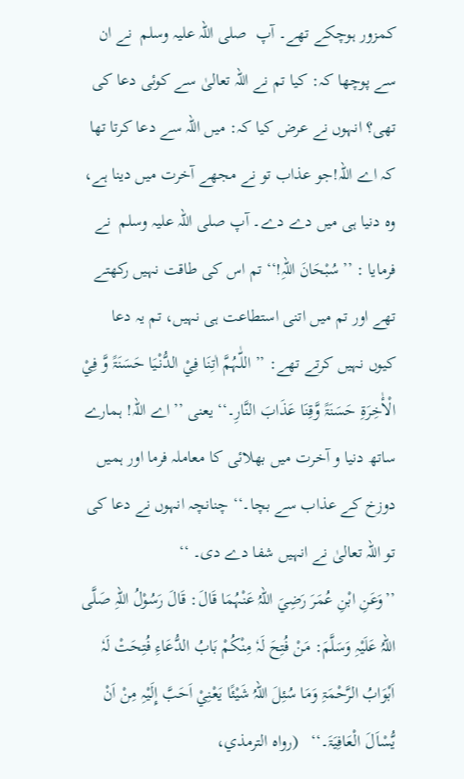کمزور ہوچکے تھے۔ آپ  صلی اللہ علیہ وسلم  نے ان سے پوچھا کہ: کیا تم نے اللہ تعالیٰ سے کوئی دعا کی تھی؟ انہوں نے عرض کیا کہ: میں اللہ سے دعا کرتا تھا کہ اے اللہ!جو عذاب تو نے مجھے آخرت میں دینا ہے، وہ دنیا ہی میں دے دے۔ آپ صلی اللہ علیہ وسلم  نے فرمایا : ’’سُبْحَانَ اللہِ!‘‘ تم اس کی طاقت نہیں رکھتے تھے اور تم میں اتنی استطاعت ہی نہیں، تم یہ دعا کیوں نہیں کرتے تھے: ’’ اللّٰہُمَّ اٰتِنَا فِيْ الدُّنْیَا حَسَنَۃً وَّ فِيْ الْأٰخِرَۃِ حَسَنَۃً وَّقِنَا عَذَابَ النَّارِ۔‘‘ یعنی ’’اے اللہ! ہمارے ساتھ دنیا و آخرت میں بھلائی کا معاملہ فرما اور ہمیں دوزخ کے عذاب سے بچا۔‘‘ چنانچہ انہوں نے دعا کی تو اللہ تعالیٰ نے انہیں شفا دے دی۔ ‘‘
’’وَعَنِ ابْنِ عُمَرَ رَضِيَ اللہُ عَنْہُمَا قَالَ: قَالَ رَسُوْلُ اللہِ صَلَّی اللہُ عَلَيْہِ وَسَلَّمَ: مَنْ فُتِحَ لَہٗ مِنْکُمْ بَابُ الدُّعَاءِ فُتِحَتْ لَہٗ اَبْوَابُ الرَّحْمَۃِ وَمَا سُئِلَ اللہُ شَيْئًا يَعْنِيْ اَحَبَّ إِلَيْہِ مِنْ اَنْ يُّسْاَلَ الْعَافِيَۃَ۔‘‘   (رواہ الترمذي،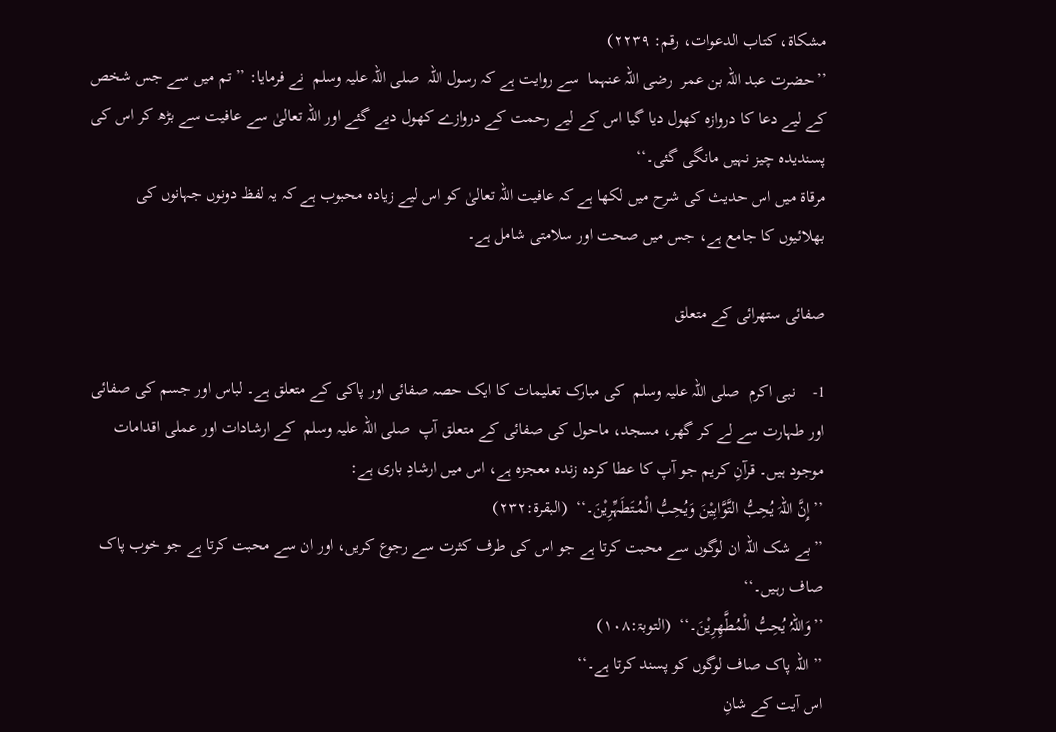مشکاۃ، کتاب الدعوات، رقم: ۲۲۳۹)
’’حضرت عبد اللہ بن عمر  رضی اللہ عنہما  سے روایت ہے کہ رسول اللہ  صلی اللہ علیہ وسلم  نے فرمایا: ’’تم میں سے جس شخص کے لیے دعا کا دروازہ کھول دیا گیا اس کے لیے رحمت کے دروازے کھول دیے گئے اور اللہ تعالیٰ سے عافیت سے بڑھ کر اس کی پسندیدہ چیز نہیں مانگی گئی۔‘‘
مرقاۃ میں اس حدیث کی شرح میں لکھا ہے کہ عافیت اللہ تعالیٰ کو اس لیے زیادہ محبوب ہے کہ یہ لفظ دونوں جہانوں کی بھلائیوں کا جامع ہے، جس میں صحت اور سلامتی شامل ہے۔

صفائی ستھرائی کے متعلق

1-    نبی اکرم  صلی اللہ علیہ وسلم  کی مبارک تعلیمات کا ایک حصہ صفائی اور پاکی کے متعلق ہے۔ لباس اور جسم کی صفائی اور طہارت سے لے کر گھر، مسجد، ماحول کی صفائی کے متعلق آپ  صلی اللہ علیہ وسلم  کے ارشادات اور عملی اقدامات موجود ہیں۔ قرآنِ کریم جو آپ کا عطا کردہ زندہ معجزہ ہے، اس میں ارشادِ باری ہے:
’’إِنَّ اللہَ يُحِبُّ التَّوَّابِيْنَ وَيُحِبُّ الْمُـتَطَہِّرِيْنَ۔‘‘  (البقرۃ:۲۳۲)
’’بے شک اللہ ان لوگوں سے محبت کرتا ہے جو اس کی طرف کثرت سے رجوع کریں، اور ان سے محبت کرتا ہے جو خوب پاک صاف رہیں۔‘‘
’’وَاللہُ يُحِبُّ الْمُطَّھِرِیْنَ۔‘‘  (التوبۃ:۱۰۸)
’’اللہ پاک صاف لوگوں کو پسند کرتا ہے۔‘‘
اس آیت کے شانِ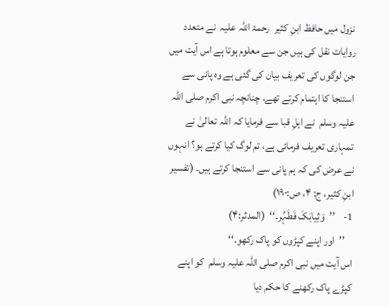نزول میں حافظ ابنِ کثیر  رحمۃ اللہ علیہ  نے متعدد روایات نقل کی ہیں جن سے معلوم ہوتا ہے اس آیت میں جن لوگوں کی تعریف بیان کی گئی ہے وہ پانی سے استنجا کا اہتمام کرتے تھے، چنانچہ نبی اکرم صلی اللہ علیہ وسلم  نے اہلِ قبا سے فرمایا کہ اللہ تعالیٰ نے تمہاری تعریف فرمائی ہے، تم لوگ کیا کرتے ہو؟ انہوں نے عرض کی کہ ہم پانی سے استنجا کرتے ہیں۔ (تفسیر ابنِ کثیر، ج: ۴، ص:۱۹۰)
1-    ’’وَثِيابَکَ فَطَہِّر۔‘‘  (المدثر:۴)
    ’’اور اپنے کپڑوں کو پاک رکھو۔‘‘
اس آیت میں نبی اکرم صلی اللہ علیہ وسلم  کو اپنے کپڑے پاک رکھنے کا حکم دیا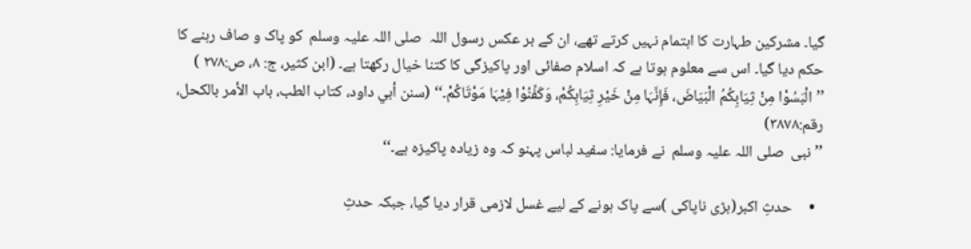گیا۔ مشرکین طہارت کا اہتمام نہیں کرتے تھے، ان کے بر عکس رسول اللہ  صلی اللہ علیہ وسلم  کو پاک و صاف رہنے کا حکم دیا گیا۔ اس سے معلوم ہوتا ہے کہ اسلام صفائی اور پاکیزگی کا کتنا خیال رکھتا ہے۔ (ابن کثیر، ج: ۸، ص:۲۷۸ )
’’الْبَسُوْا مِنْ ثِيَابِکُمُ الْبَيَاضَ، فَإِنَّہَا مِنْ خَيْرِ ثِيَابِکُمْ، وَکَفِّنُوْا فِيْہَا مَوْتَاکُمْ۔‘‘ (سنن أبي داود، کتاب الطب، باب الأمر بالکحل، رقم:۳۸۷۸)
’’نبی  صلی اللہ علیہ وسلم  نے فرمایا: سفید لباس پہنو کہ وہ زیادہ پاکیزہ ہے۔‘‘

  •     حدثِ اکبر(بڑی ناپاکی )سے پاک ہونے کے لیے غسل لازمی قرار دیا گیا، جبکہ حدثِ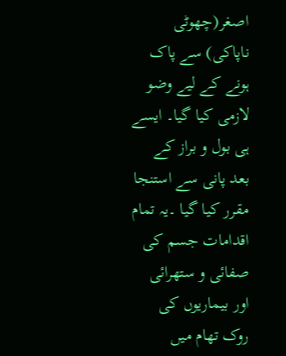اصغر(چھوٹی ناپاکی) سے پاک ہونے کے لیے وضو لازمی کیا گیا۔ ایسے ہی بول و براز کے بعد پانی سے استنجا مقرر کیا گیا ۔یہ تمام اقدامات جسم کی صفائی و ستھرائی اور بیماریوں کی روک تھام میں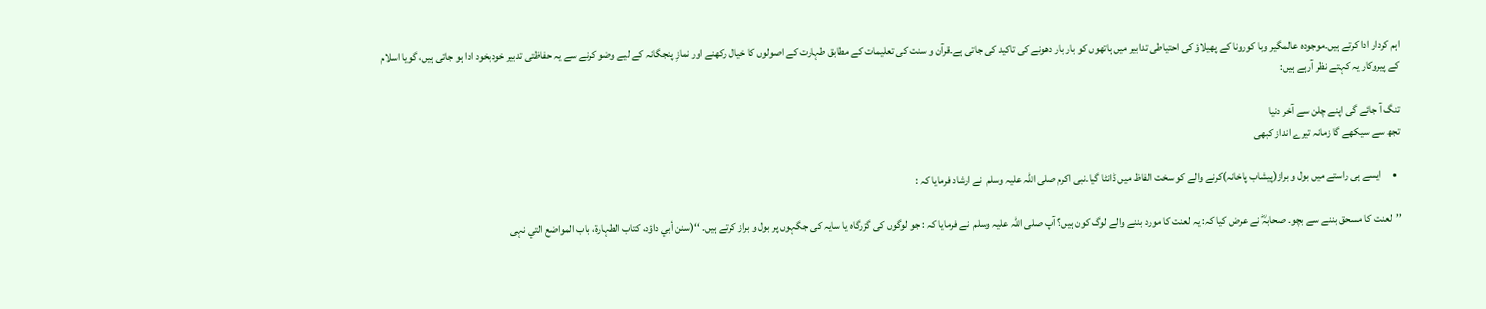اہم کردار ادا کرتے ہیں۔موجودہ عالمگیر وبا کورونا کے پھیلاوٗ کی احتیاطی تدابیر میں ہاتھوں کو بار بار دھونے کی تاکید کی جاتی ہے۔قرآن و سنت کی تعلیمات کے مطابق طہارت کے اصولوں کا خیال رکھنے اور نمازِ پنجگانہ کے لیے وضو کرنے سے یہ حفاظتی تدبیر خودبخود ادا ہو جاتی ہیں، گویا اسلام کے پیروکار یہ کہتے نظر آرہے ہیں:

تنگ آ جائے گی اپنے چلن سے آخر دنیا
تجھ سے سیکھے گا زمانہ تیرے انداز کبھی

  •     ایسے ہی راستے میں بول و براز(پیشاب پاخانہ)کرنے والے کو سخت الفاظ میں ڈانٹا گیا۔نبی اکرم صلی اللہ علیہ وسلم  نے ارشاد فرمایا کہ :

’’لعنت کا مسحق بننے سے بچو۔ صحابہؓ نے عرض کیا کہ: یہ لعنت کا مورد بننے والے لوگ کون ہیں؟ آپ صلی اللہ علیہ وسلم  نے فرمایا کہ : جو لوگوں کی گزرگاہ یا سایہ کی جگہوں پر بول و براز کرتے ہیں۔ ‘‘(سنن أبي داؤد، کتاب الطہارۃ، باب المواضع التي نہی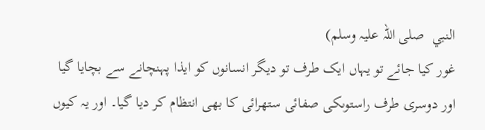النبي  صلی اللہ علیہ وسلم)
غور کیا جائے تو یہاں ایک طرف تو دیگر انسانوں کو ایذا پہنچانے سے بچایا گیا اور دوسری طرف راستوںکی صفائی ستھرائی کا بھی انتظام کر دیا گیا۔ اور یہ کیوں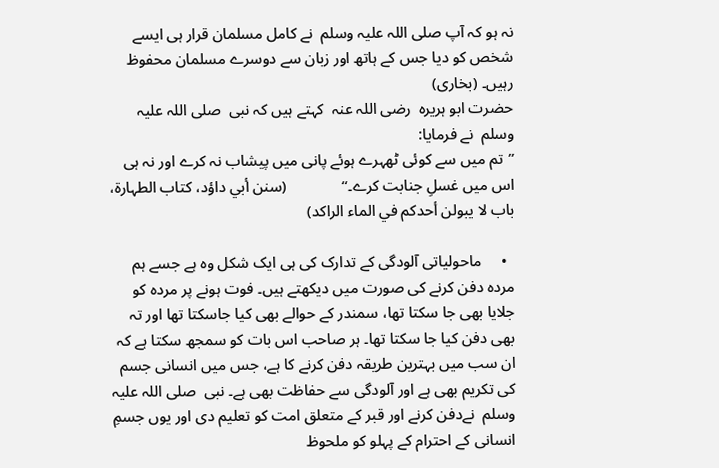نہ ہو کہ آپ صلی اللہ علیہ وسلم  نے کامل مسلمان قرار ہی ایسے شخص کو دیا جس کے ہاتھ اور زبان سے دوسرے مسلمان محفوظ رہیں۔ (بخاری)
حضرت ابو ہریرہ  رضی اللہ عنہ  کہتے ہیں کہ نبی  صلی اللہ علیہ وسلم  نے فرمایا:
’’تم میں سے کوئی ٹھہرے ہوئے پانی میں پیشاب نہ کرے اور نہ ہی اس میں غسلِ جنابت کرے۔‘‘              (سنن أبي داؤد، کتاب الطہارۃ، باب لا یبولن أحدکم في الماء الراکد)

  •     ماحولیاتی آلودگی کے تدارک کی ہی ایک شکل وہ ہے جسے ہم مردہ دفن کرنے کی صورت میں دیکھتے ہیں۔ فوت ہونے پر مردہ کو جلایا بھی جا سکتا تھا، سمندر کے حوالے بھی کیا جاسکتا تھا اور تہ بھی دفن کیا جا سکتا تھا۔ ہر صاحب اس بات کو سمجھ سکتا ہے کہ ان سب میں بہترین طریقہ دفن کرنے کا ہے، جس میں انسانی جسم کی تکریم بھی ہے اور آلودگی سے حفاظت بھی ہے۔ نبی  صلی اللہ علیہ وسلم  نےدفن کرنے اور قبر کے متعلق امت کو تعلیم دی اور یوں جسمِ انسانی کے احترام کے پہلو کو ملحوظ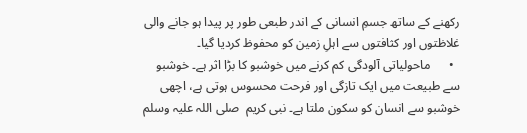رکھنے کے ساتھ جسمِ انسانی کے اندر طبعی طور پر پیدا ہو جانے والی غلاظتوں اور کثافتوں سے اہلِ زمین کو محفوظ کردیا گیا۔
  •      ماحولیاتی آلودگی کم کرنے میں خوشبو کا بڑا اثر ہے۔ خوشبو سے طبیعت میں ایک تازگی اور فرحت محسوس ہوتی ہے، اچھی خوشبو سے انسان کو سکون ملتا ہے۔ نبی کریم  صلی اللہ علیہ وسلم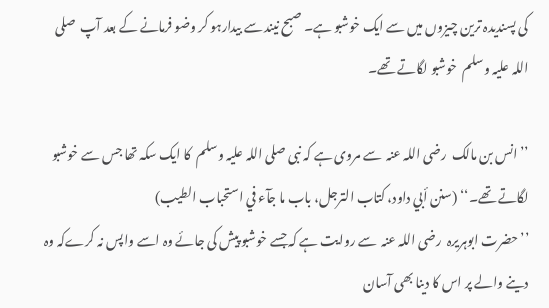کی پسندیدہ ترین چیزوں میں سے ایک خوشبو ہے۔ صبح نیند سے بیدارہو کر وضو فرمانے کے بعد آپ  صلی اللہ علیہ وسلم  خوشبو لگاتے تھے۔

’’انس بن مالک  رضی اللہ عنہ  سے مروی ہے کہ نبی صلی اللہ علیہ وسلم  کا ایک سکہ تھا جس سے خوشبو لگاتے تھے۔‘‘ (سنن أبي داود، کتاب الترجل، باب ما جآء في استحباب الطیب)
’’ حضرت ابوہریرہ  رضی اللہ عنہ  سے روایت ہے کہ جسے خوشبو پیش کی جائے وہ اسے واپس نہ کرےکہ وہ دینے والے پر اس کا دینا بھی آسان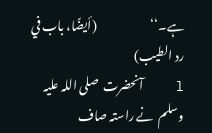ہے۔‘‘                       (أیضًا، باب في رد الطیب)
l    آنحضرت  صلی اللہ علیہ وسلم  نے راستہ صاف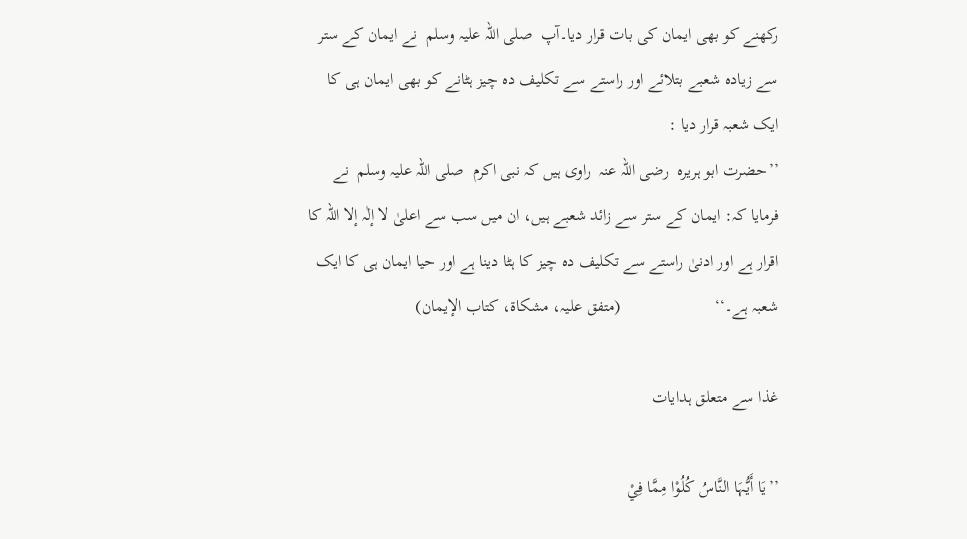رکھنے کو بھی ایمان کی بات قرار دیا۔آپ  صلی اللہ علیہ وسلم  نے ایمان کے ستر سے زیادہ شعبے بتلائے اور راستے سے تکلیف دہ چیز ہٹانے کو بھی ایمان ہی کا ایک شعبہ قرار دیا :
’’حضرت ابو ہریرہ  رضی اللہ عنہ  راوی ہیں کہ نبی اکرم  صلی اللہ علیہ وسلم  نے فرمایا کہ: ایمان کے ستر سے زائد شعبے ہیں، ان میں سب سے اعلیٰ لا إلٰہ إلا اللہ کا اقرار ہے اور ادنیٰ راستے سے تکلیف دہ چیز کا ہٹا دینا ہے اور حیا ایمان ہی کا ایک شعبہ ہے۔‘‘                      (متفق علیہ، مشکاۃ، کتاب الإیمان)

غذا سے متعلق ہدایات

’’يَا أَيُّہَا النَّاسُ کُلُوْا مِمَّا فِيْ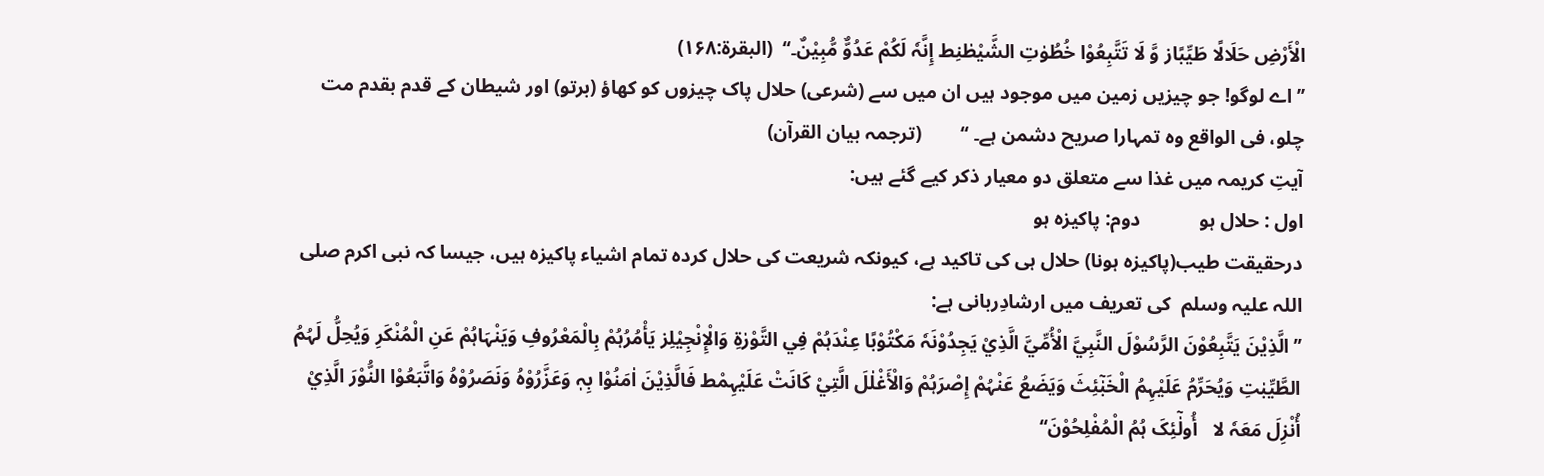الْأَرْضِ حَلَالًا طَيِّبًاز وَّ لَا تَتَّبِعُوْا خُطُوٰتِ الشَّيْطٰنِط إِنَّہٗ لَکُمْ عَدُوٌّ مُّبِيْنٌ۔‘‘  (البقرۃ:۱۶۸)
’’ اے لوگو! جو چیزیں زمین میں موجود ہیں ان میں سے (شرعی) حلال پاک چیزوں کو کھاؤ (برتو) اور شیطان کے قدم بقدم مت چلو، فی الواقع وہ تمہارا صریح دشمن ہے۔ ‘‘        (ترجمہ بیان القرآن)
آیتِ کریمہ میں غذا سے متعلق دو معیار ذکر کیے گئے ہیں:
اول : حلال ہو            دوم: پاکیزہ ہو
درحقیقت طیب(پاکیزہ ہونا) حلال ہی کی تاکید ہے، کیونکہ شریعت کی حلال کردہ تمام اشیاء پاکیزہ ہیں، جیسا کہ نبی اکرم صلی اللہ علیہ وسلم  کی تعریف میں ارشادِربانی ہے:
’’الَّذِيْنَ يَتَّبِعُوْنَ الرَّسُوْلَ النَّبِيَّ الْأُمِّيَّ الَّذِيْ يَجِدُوْنَہٗ مَکْتُوْبًا عِنْدَہُمْ فِي التَّوْرٰۃِ وَالْإِنْجِيْلِز يَأْمُرُہُمْ بِالْمَعْرُوفِ وَيَنْہَاہُمْ عَنِ الْمُنْکَرِ وَيُحِلُّ لَہُمُ الطَّيِّبٰتِ وَيُحَرِّمُ عَلَيْہِمُ الْخَبٰٓئِثَ وَيَضَعُ عَنْہُمْ إِصْرَہُمْ وَالْأَغْلٰلَ الَّتِيْ کَانَتْ عَلَيْہِمْط فَالَّذِيْنَ اٰمَنُوْا بِہٖ وَعَزَّرُوْہُ وَنَصَرُوْہُ وَاتَّبَعُوْا النُّوْرَ الَّذِيْ أُنْزِلَ مَعَہٗ لا   أُولٰٓئِکَ ہُمُ الْمُفْلِحُوْنَ‘‘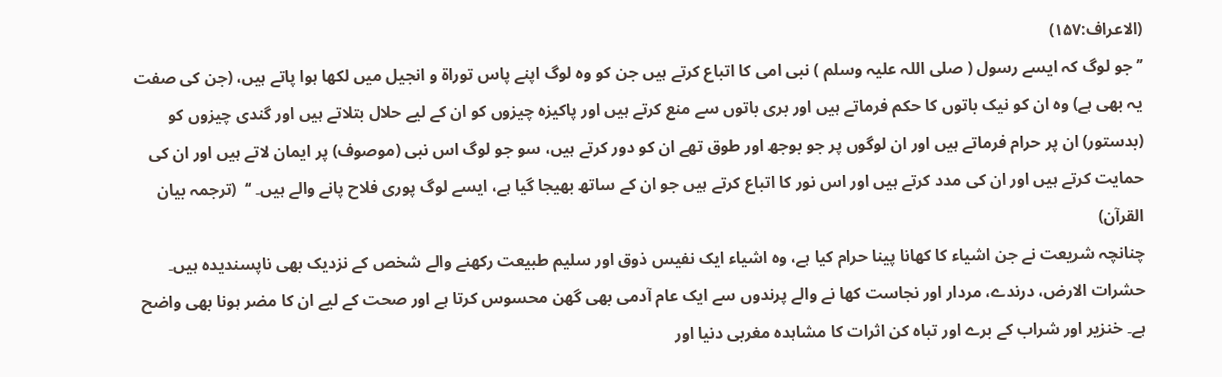(الاعراف:۱۵۷)
’’ جو لوگ کہ ایسے رسول ( صلی اللہ علیہ وسلم ) نبی امی کا اتباع کرتے ہیں جن کو وہ لوگ اپنے پاس توراۃ و انجیل میں لکھا ہوا پاتے ہیں، (جن کی صفت یہ بھی ہے) وہ ان کو نیک باتوں کا حکم فرماتے ہیں اور بری باتوں سے منع کرتے ہیں اور پاکیزہ چیزوں کو ان کے لیے حلال بتلاتے ہیں اور گندی چیزوں کو (بدستور) ان پر حرام فرماتے ہیں اور ان لوگوں پر جو بوجھ اور طوق تھے ان کو دور کرتے ہیں، سو جو لوگ اس نبی (موصوف) پر ایمان لاتے ہیں اور ان کی حمایت کرتے ہیں اور ان کی مدد کرتے ہیں اور اس نور کا اتباع کرتے ہیں جو ان کے ساتھ بھیجا گیا ہے، ایسے لوگ پوری فلاح پانے والے ہیں۔ ‘‘  (ترجمہ بیان القرآن)
چنانچہ شریعت نے جن اشیاء کا کھانا پینا حرام کیا ہے، وہ اشیاء ایک نفیس ذوق اور سلیم طبیعت رکھنے والے شخص کے نزدیک بھی ناپسندیدہ ہیں۔ حشرات الارض، درندے، مردار اور نجاست کھا نے والے پرندوں سے ایک عام آدمی بھی گھن محسوس کرتا ہے اور صحت کے لیے ان کا مضر ہونا بھی واضح ہے۔ خنزیر اور شراب کے برے اور تباہ کن اثرات کا مشاہدہ مغربی دنیا اور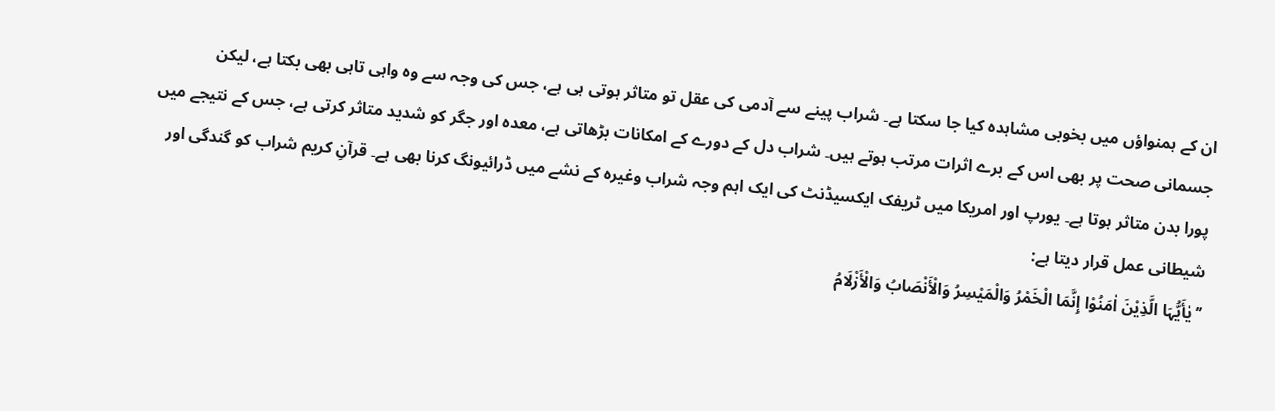ان کے ہمنواؤں میں بخوبی مشاہدہ کیا جا سکتا ہے۔ شراب پینے سے آدمی کی عقل تو متاثر ہوتی ہی ہے، جس کی وجہ سے وہ واہی تاہی بھی بکتا ہے، لیکن جسمانی صحت پر بھی اس کے برے اثرات مرتب ہوتے ہیں۔ شراب دل کے دورے کے امکانات بڑھاتی ہے، معدہ اور جگر کو شدید متاثر کرتی ہے، جس کے نتیجے میں پورا بدن متاثر ہوتا ہے۔ یورپ اور امریکا میں ٹریفک ایکسیڈنٹ کی ایک اہم وجہ شراب وغیرہ کے نشے میں ڈرائیونگ کرنا بھی ہے۔ قرآنِ کریم شراب کو گندگی اور شیطانی عمل قرار دیتا ہے:
’’يٰأَيُّہَا الَّذِيْنَ اٰمَنُوْا إِنَّمَا الْخَمْرُ وَالْمَيْسِرُ وَالْأَنْصَابُ وَالْأَزْلَامُ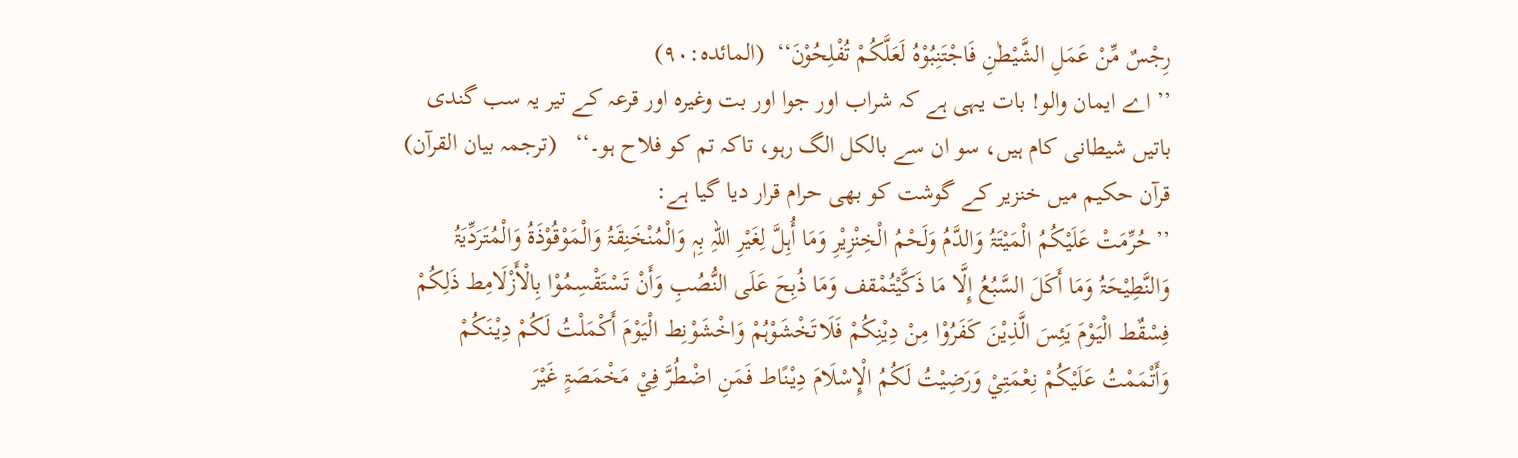رِجْسٌ مِّنْ عَمَلِ الشَّيْطٰنِ فَاجْتَنِبُوْہُ لَعَلَّکُمْ تُفْلِحُوْنَ‘‘  (المائدہ:۹۰)
’’ اے ایمان والو! بات یہی ہے کہ شراب اور جوا اور بت وغیرہ اور قرعہ کے تیر یہ سب گندی باتیں شیطانی کام ہیں، سو ان سے بالکل الگ رہو، تاکہ تم کو فلاح ہو۔‘‘   (ترجمہ بیان القرآن)
قرآن حکیم میں خنزیر کے گوشت کو بھی حرام قرار دیا گیا ہے:
’’حُرِّمَتْ عَلَيْکُمُ الْمَيْتَۃُ وَالدَّمُ وَلَحْمُ الْخِنْزِيْرِ وَمَا أُہِلَّ لِغَيْرِ اللہِ بِہٖ وَالْمُنْخَنِقَۃُ وَالْمَوْقُوْذَۃُ وَالْمُتَرَدِّيَۃُ وَالنَّطِيْحَۃُ وَمَا أَکَلَ السَّبُعُ إِلَّا مَا ذَکَّيْتُمْقف وَمَا ذُبِحَ عَلَی النُّصُبِ وَأَنْ تَسْتَقْسِمُوْا بِالْأَزْلَامِط ذَلِکُمْ فِسْقٌط الْيَوْمَ يَئِسَ الَّذِيْنَ کَفَرُوْا مِنْ دِيْنِکُمْ فَلَاتَخْشَوْہُمْ وَاخْشَوْنِط الْيَوْمَ أَکْمَلْتُ لَکُمْ دِيْنَکُمْ وَأَتْمَمْتُ عَلَيْکُمْ نِعْمَتِيْ وَرَضِيْتُ لَکُمُ الْإِسْلَامَ دِيْنًاط فَمَنِ اضْطُرَّ فِيْ مَخْمَصَۃٍ غَيْرَ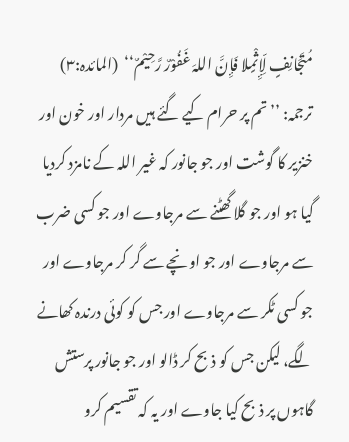مُتَجَانِفٍ لِّإِثْمٍلا فَإِنَّ اللہَ غَفُوْرٌ رَّحِيْمٌ‘‘  (المائدہ:۳)
ترجمہ: ’’ تم پر حرام کیے گئے ہیں مردار اور خون اور خنزیر کا گوشت اور جو جانور کہ غیر اللہ کے نامزد کردیا گیا ہو اور جو گلا گھٹنے سے مرجاوے اور جو کسی ضرب سے مرجاوے اور جو اونچے سے گر کر مرجاوے اور جو کسی ٹکر سے مرجاوے اور جس کو کوئی درندہ کھانے لگے، لیکن جس کو ذبح کر ڈالو اور جو جانور پرستش گاہوں پر ذبح کیا جاوے اور یہ کہ تقسیم کرو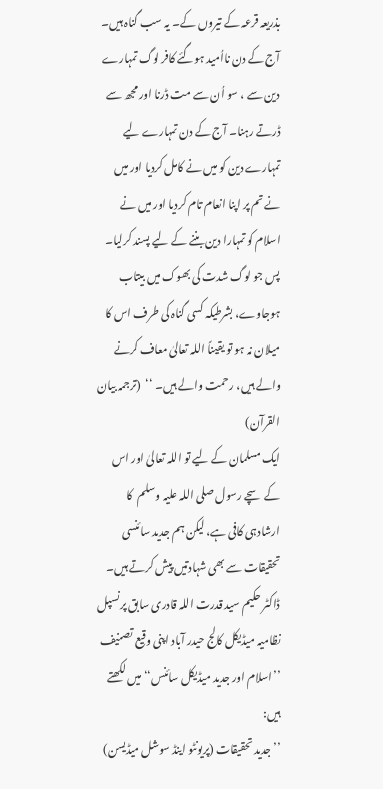بذریعہ قرعہ کے تیروں کے۔ یہ سب گناہ ہیں۔ آج کے دن نااُمید ہوگئے کافر لوگ تمہارے دین سے ، سو اُن سے مت ڈرنا اور مجھ سے ڈرتے رہنا۔ آج کے دن تمہارے لیے تمہارے دین کو میں نے کامل کردیا اور میں نے تم پر اپنا انعام تام کردیا اور میں نے اسلام کو تمہارا دین بننے کے لیے پسند کرلیا۔ پس جو لوگ شدت کی بھوک میں بیتاب ہوجاوے، بشرطیکہ کسی گناہ کی طرف اس کا میلان نہ ہو تو یقیناً اللہ تعالیٰ معاف کرنے والے ہیں، رحمت والے ہیں۔ ‘‘  (ترجمہ بیان القرآن)
ایک مسلمان کے لیے تو اللہ تعالیٰ اور اس کے سچے رسول صلی اللہ علیہ وسلم  کا ارشادہی کافی ہے، لیکن ہم جدید سائنسی تحقیقات سے بھی شہادتیں پیش کرتے ہیں۔ ڈاکٹر حکیم سید قدرت اللہ قادری سابق پرنسپل نظامیہ میڈیکل کالج حیدر آباد اپنی وقیع تصنیف ’’اسلام اور جدید میڈیکل سائنس‘‘ میں لکھتے ہیں:
’’جدید تحقیقات (پریونٹو اینڈ سوشل میڈیسن)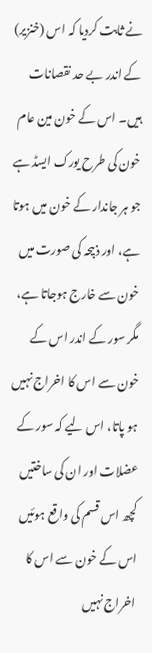نے ثابت کردیا کہ اس (خنزیر) کے اندر بے حد نقصانات ہیں۔ اس کے خون مین عام خون کی طرح یورک ایسڈ ہے جو ہر جاندار کے خون میں ہوتا ہے، اور ذبیحہ کی صورت میں خون سے خارج ہوجاتا ہے، مگر سور کے اندر اس کے خون سے اس کا اخراج نہیں ہو پاتا، اس لیے کہ سور کے عضلات اور ان کی ساختیں کچھ اس قسم کی واقع ہوئیں اس کے خون سے اس کا اخراج نہیں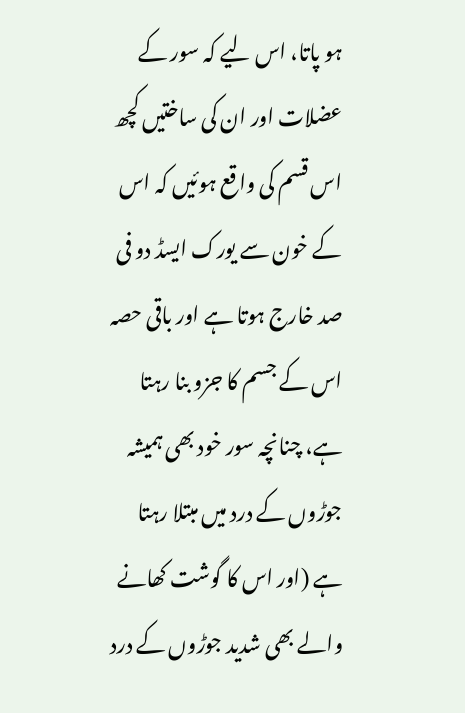ہو پاتا، اس لیے کہ سور کے عضلات اور ان کی ساختیں کچھ اس قسم کی واقع ہوئیں کہ اس کے خون سے یورک ایسڈ دو فی صد خارج ہوتا ہے اور باقی حصہ اس کے جسم کا جزو بنا رہتا ہے، چنانچہ سور خود بھی ہمیشہ جوڑوں کے درد میں مبتلا رہتا ہے (اور اس کا گوشت کھانے والے بھی شدید جوڑوں کے درد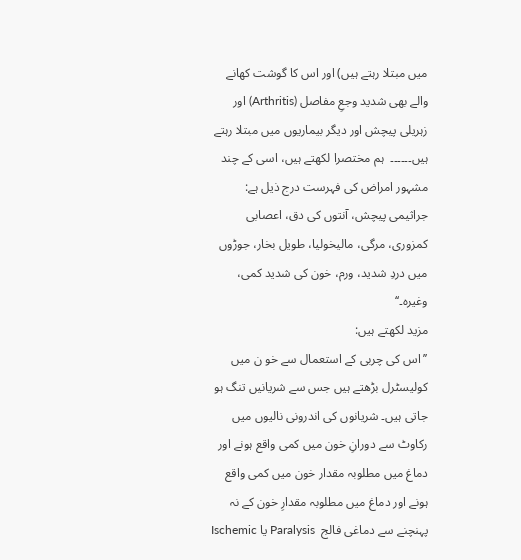میں مبتلا رہتے ہیں) اور اس کا گوشت کھانے والے بھی شدید وجعِ مفاصل (Arthritis) اور زہریلی پیچش اور دیگر بیماریوں میں مبتلا رہتے ہیں۔۔۔۔۔۔  ہم مختصرا لکھتے ہیں، اسی کے چند مشہور امراض کی فہرست درج ذیل ہے: جراثیمی پیچش، آنتوں کی دق، اعصابی کمزوری، مرگی، مالیخولیا، طویل بخار، جوڑوں میں دردِ شدید، ورم، خون کی شدید کمی، وغیرہ۔‘‘
مزید لکھتے ہیں:
’’اس کی چربی کے استعمال سے خو ن میں کولیسٹرل بڑھتے ہیں جس سے شریانیں تنگ ہو جاتی ہیں۔ شریانوں کی اندرونی نالیوں میں رکاوٹ سے دورانِ خون میں کمی واقع ہونے اور دماغ میں مطلوبہ مقدار خون میں کمی واقع ہونے اور دماغ میں مطلوبہ مقدارِ خون کے نہ پہنچنے سے دماغی فالج  Paralysis یا Ischemic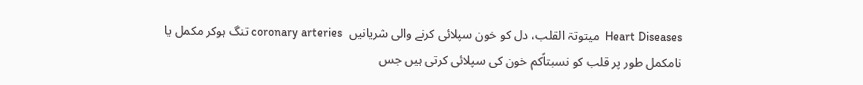Heart Diseases  میتوتۃ القلب، دل کو خون سپلائی کرنے والی شریانیں  coronary arteries تنگ ہوکر مکمل یا نامکمل طور پر قلب کو نسبتاًکم خون کی سپلائی کرتی ہیں جس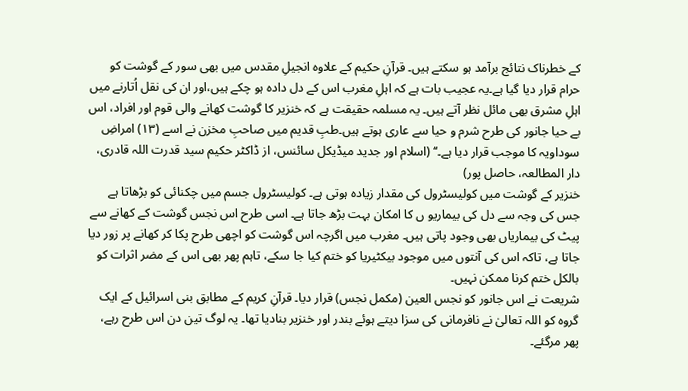کے خطرناک نتائج برآمد ہو سکتے ہیں۔ قرآنِ حکیم کے علاوہ انجیلِ مقدس میں بھی سور کے گوشت کو حرام قرار دیا گیا ہے۔یہ عجیب بات ہے کہ اہلِ مغرب اس کے دل دادہ ہو چکے ہیں،اور ان کی نقل اُتارنے میں اہلِ مشرق بھی مائل نظر آتے ہیں۔ یہ مسلمہ حقیقت ہے کہ خنزیر کا گوشت کھانے والی قوم اور افراد، اس بے حیا جانور کی طرح شرم و حیا سے عاری ہوتے ہیں۔طبِ قدیم میں صاحبِ مخزن نے اسے (۱۳) امراضِ سوداویہ کا موجب قرار دیا ہے۔‘‘ (اسلام اور جدید میڈیکل سائنس، از ڈاکٹر حکیم سید قدرت اللہ قادری، دار المطالعہ، حاصل پور)
خنزیر کے گوشت میں کولیسٹرول کی مقدار زیادہ ہوتی ہے۔ کولیسٹرول جسم میں چکنائی کو بڑھاتا ہے جس کی وجہ سے دل کی بیماریو ں کا امکان بہت بڑھ جاتا ہے۔ اسی طرح اس نجس گوشت کے کھانے سے پیٹ کی بیماریاں بھی وجود پاتی ہیں۔ مغرب میں اگرچہ اس گوشت کو اچھی طرح پکا کر کھانے پر زور دیا جاتا ہے، تاکہ اس کی آنتوں میں موجود بیکٹیریا کو ختم کیا جا سکے، تاہم پھر بھی اس کے مضر اثرات کو بالکل ختم کرنا ممکن نہیں۔
شریعت نے اس جانور کو نجس العین (مکمل نجس) قرار دیا۔ قرآنِ کریم کے مطابق بنی اسرائیل کے ایک گروہ کو اللہ تعالیٰ نے نافرمانی کی سزا دیتے ہوئے بندر اور خنزیر بنادیا تھا۔ یہ لوگ تین دن اس طرح رہے، پھر مرگئے۔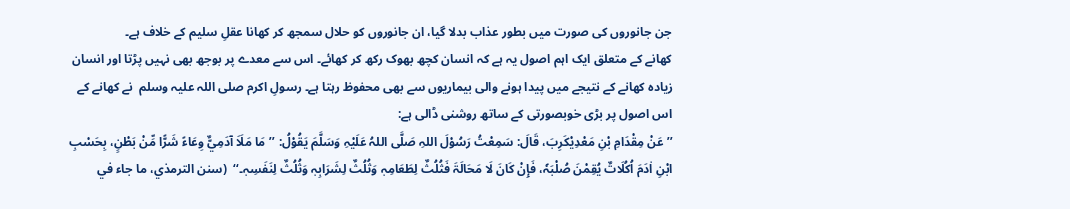جن جانوروں کی صورت میں بطور عذاب بدلا گیا، ان جانوروں کو حلال سمجھ کر کھانا عقلِ سلیم کے خلاف ہے۔
کھانے کے متعلق ایک اہم اصول یہ ہے کہ انسان کچھ بھوک رکھ کر کھائے۔ اس سے معدے پر بوجھ بھی نہیں پڑتا اور انسان زیادہ کھانے کے نتیجے میں پیدا ہونے والی بیماریوں سے بھی محفوظ رہتا ہے۔ رسولِ اکرم صلی اللہ علیہ وسلم  نے کھانے کے اس اصول پر بڑی خوبصورتی کے ساتھ روشنی ڈالی ہے:
’’عَنْ مِقْدَامِ بْنِ مَعْدِیْکَرِبَ، قَالَ: سَمِعْتُ رَسُوْلَ اللہِ صَلَّی اللہُ عَلَيْہِ وَسَلَّمَ يَقُوْلُ: ’’مَا مَلَاَ آدَمِيٌّ وِعَاءً شَرًّا مِّنْ بَطْنٍ، بِحَسْبِ ابْنِ اٰدَمَ اُکُلَاتٌ يُقِمْنَ صُلْبَہٗ، فَإِنْ کَانَ لَا مَحَالَۃَ فَثُلُثٌ لِطَعَامِہٖ وَثُلُثٌ لِشَرَابِہٖ وَثُلُثٌ لِنَفَسِہٖ۔‘‘  (سنن الترمذي، ما جاء في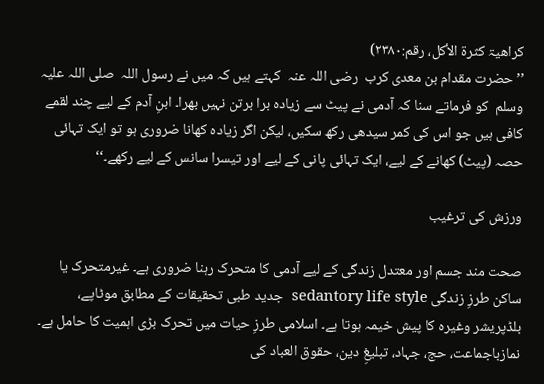کراھیۃ کثرۃ الأکل، رقم:۲۳۸۰)
’’حضرت مقدام بن معدی کرب  رضی اللہ عنہ  کہتے ہیں کہ میں نے رسول اللہ  صلی اللہ علیہ وسلم  کو فرماتے سنا کہ آدمی نے پیٹ سے زیادہ برا برتن نہیں بھرا۔ ابنِ آدم کے لیے چند لقمے کافی ہیں جو اس کی کمر سیدھی رکھ سکیں، لیکن اگر زیادہ کھانا ضروری ہو تو ایک تہائی حصہ (پیٹ) کھانے کے لیے، ایک تہائی پانی کے لیے اور تیسرا سانس کے لیے رکھے۔‘‘

ورزش کی ترغیب

صحت مند جسم اور معتدل زندگی کے لیے آدمی کا متحرک رہنا ضروری ہے۔ غیرمتحرک یا ساکن طرزِ زندگی sedantory life style  جدید طبی تحقیقات کے مطابق موٹاپے، بلڈپریشر وغیرہ کا پیش خیمہ ہوتا ہے۔ اسلامی طرزِ حیات میں تحرک بڑی اہمیت کا حامل ہے۔ نمازباجماعت، حج، جہاد، تبلیغِ دین، حقوق العباد کی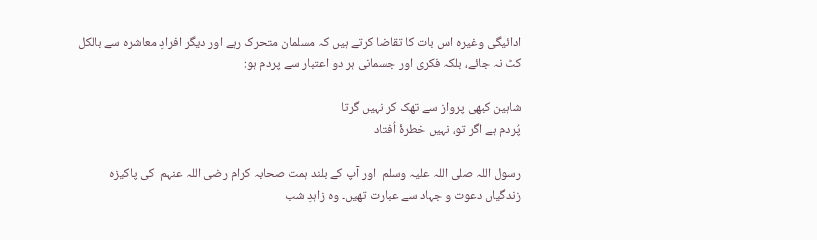ادائیگی وغیرہ اس بات کا تقاضا کرتے ہیں کہ مسلمان متحرک رہے اور دیگر افرادِ معاشرہ سے بالکل کٹ نہ جائے، بلکہ فکری اور جسمانی ہر دو اعتبار سے پردم ہو:

شاہین کبھی پرواز سے تھک کر نہیں گرتا
پُردم ہے اگر تو، نہیں خطرۂ اُفتاد

رسول اللہ صلی اللہ علیہ وسلم  اور آپ کے بلند ہمت صحابہ کرام رضی اللہ عنہم  کی پاکیزہ زندگیاں دعوت و جہاد سے عبارت تھیں۔ وہ زاہدِ شب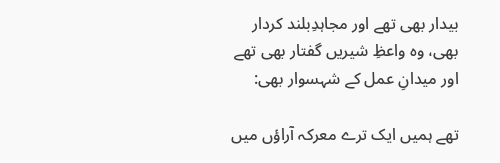بیدار بھی تھے اور مجاہدِبلند کردار بھی، وہ واعظِ شیریں گفتار بھی تھے اور میدانِ عمل کے شہسوار بھی:

تھے ہمیں ایک ترے معرکہ آراؤں میں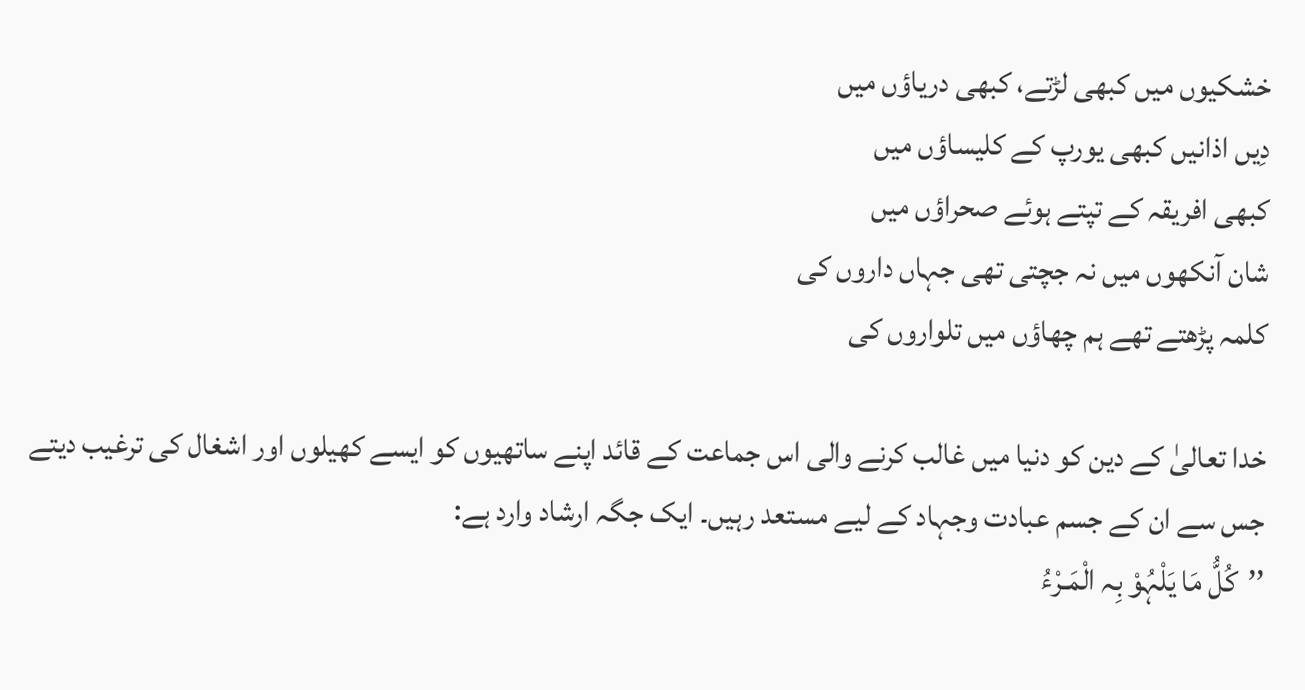خشکیوں میں کبھی لڑتے، کبھی دریاؤں میں
دِیں اذانیں کبھی یورپ کے کلیساؤں میں
کبھی افریقہ کے تپتے ہوئے صحراؤں میں
شان آنکھوں میں نہ جچتی تھی جہاں داروں کی
کلمہ پڑھتے تھے ہم چھاؤں میں تلواروں کی

خدا تعالیٰ کے دین کو دنیا میں غالب کرنے والی اس جماعت کے قائد اپنے ساتھیوں کو ایسے کھیلوں اور اشغال کی ترغیب دیتے جس سے ان کے جسم عبادت وجہاد کے لیے مستعد رہیں۔ ایک جگہ ارشاد وارد ہے:
’’کُلُّ مَا یَلْہُوْ بِہ الْمَـرْءُ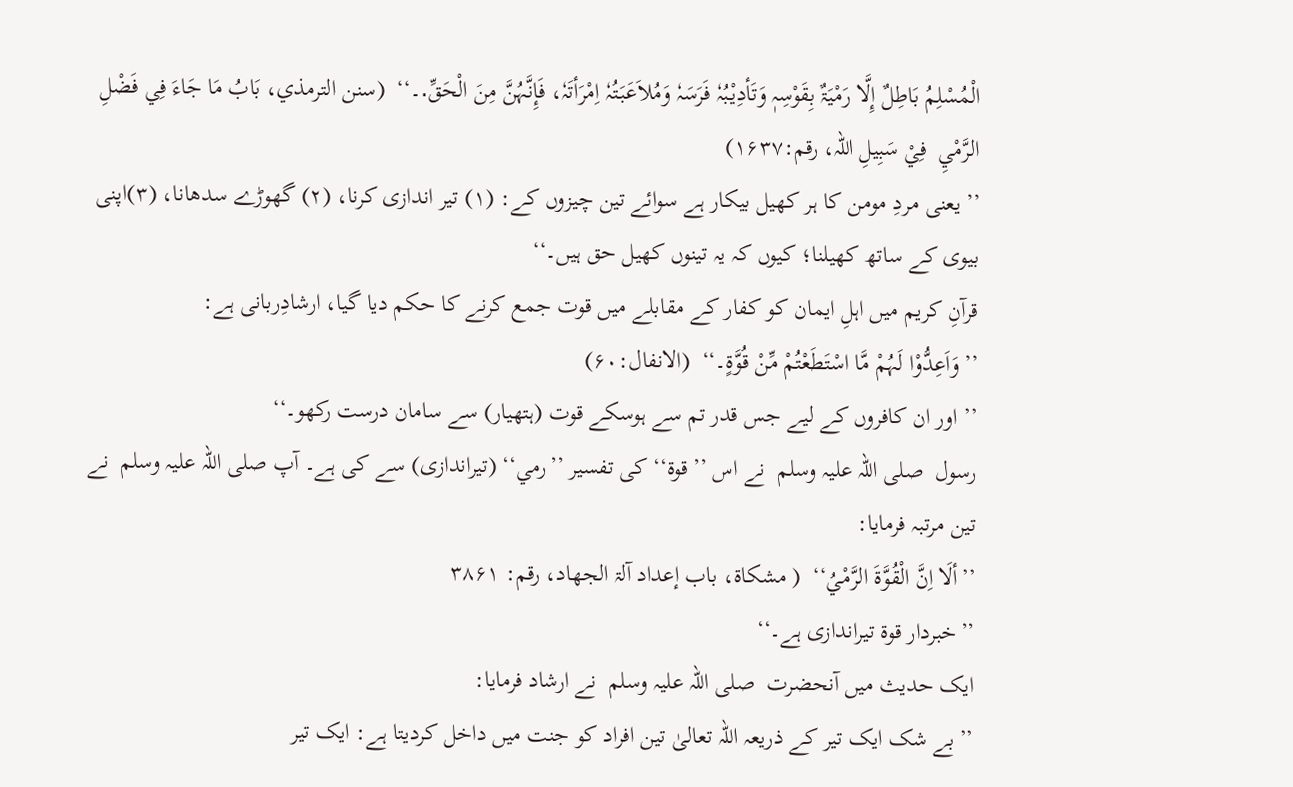الْمُسْلِمُ بَاطِلٌ إِلَّا رَمْیَۃٌ بِقَوْسِہٖ وَتَأدِیْبُہٗ فَرَسَہٗ وَمُلاَعَبَتُہٗ اِمْرَأتَہٗ، فَإِنَّہُنَّ مِنَ الْحَقِّ․۔‘‘  (سنن الترمذي، بَابُ مَا جَاءَ فِي فَضْلِ الرَّمْيِ  فِيْ سَبِيلِ اللہ، رقم:۱۶۳۷)
’’ یعنی مردِ مومن کا ہر کھیل بیکار ہے سوائے تین چیزوں کے: (۱) تیر اندازی کرنا، (۲) گھوڑے سدھانا، (۳)اپنی بیوی کے ساتھ کھیلنا؛ کیوں کہ یہ تینوں کھیل حق ہیں۔‘‘
قرآنِ کریم میں اہلِ ایمان کو کفار کے مقابلے میں قوت جمع کرنے کا حکم دیا گیا، ارشادِربانی ہے:
’’وَاَعِدُّوْا لَہُمْ مَّا اسْتَطَعْتُمْ مِّنْ قُوَّۃٍ۔‘‘  (الانفال:۶۰)
’’ اور ان کافروں کے لیے جس قدر تم سے ہوسکے قوت (ہتھیار) سے سامان درست رکھو۔‘‘
رسول  صلی اللہ علیہ وسلم  نے اس ’’قوۃ‘‘ کی تفسیر ’’رمي‘‘ (تیراندازی) سے کی ہے۔ آپ صلی اللہ علیہ وسلم  نے تین مرتبہ فرمایا:
’’ألَا اِنَّ الْقُوَّۃَ الرَّمْيُ‘‘  ( مشکاۃ، باب إعداد آلۃ الجھاد، رقم: ۳۸۶۱
’’خبردار قوۃ تیراندازی ہے۔‘‘
ایک حدیث میں آنحضرت  صلی اللہ علیہ وسلم  نے ارشاد فرمایا:
’’بے شک ایک تیر کے ذریعہ اللہ تعالیٰ تین افراد کو جنت میں داخل کردیتا ہے: ایک تیر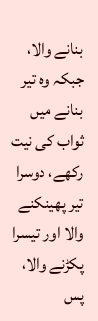بنانے والا، جبکہ وہ تیر بنانے میں ثواب کی نیت رکھے، دوسرا تیر پھینکنے والا اور تیسرا پکڑنے والا، پس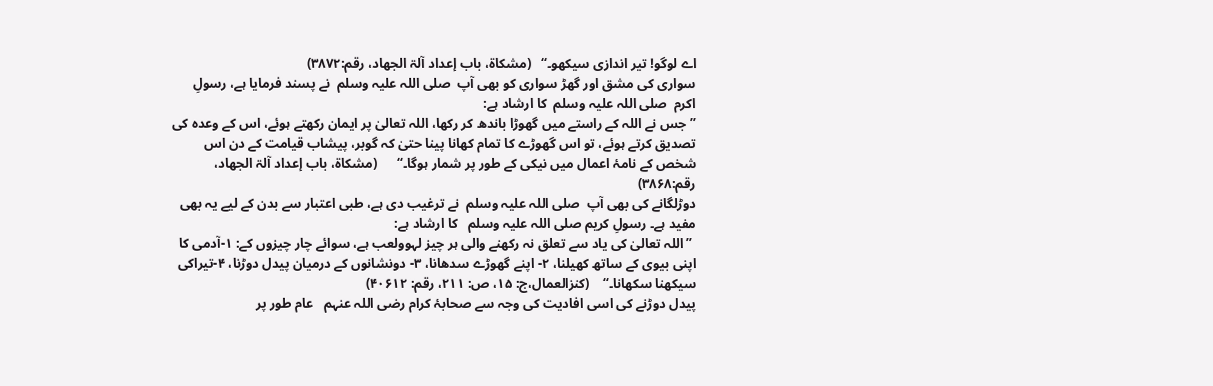اے لوگو! تیر اندازی سیکھو۔‘‘   (مشکاۃ، باب إعداد آلۃ الجھاد، رقم:۳۸۷۲)
سواری کی مشق اور گھڑ سواری کو بھی آپ  صلی اللہ علیہ وسلم  نے پسند فرمایا ہے، رسولِ اکرم  صلی اللہ علیہ وسلم  کا ارشاد ہے:
’’جس نے اللہ کے راستے میں گھوڑا باندھ کر رکھا، اللہ تعالیٰ پر ایمان رکھتے ہوئے، اس کے وعدہ کی تصدیق کرتے ہوئے، تو اس گھوڑے کا تمام کھانا پینا حتیٰ کہ گوبر، پیشاب قیامت کے دن اس شخص کے نامۂ اعمال میں نیکی کے طور پر شمار ہوگا۔‘‘      (مشکاۃ، باب إعداد آلۃ الجھاد، رقم:۳۸۶۸)
دوڑلگانے کی بھی آپ  صلی اللہ علیہ وسلم  نے ترغیب دی ہے، طبی اعتبار سے بدن کے لیے یہ بھی مفید ہے۔ رسولِ کریم صلی اللہ علیہ وسلم   کا ارشاد ہے:
 ’’اللہ تعالیٰ کی یاد سے تعلق نہ رکھنے والی ہر چیز لہوولعب ہے، سوائے چار چیزوں کے: ۱-آدمی کا اپنی بیوی کے ساتھ کھیلنا، ۲- اپنے گھوڑے سدھانا، ۳- دونشانوں کے درمیان پیدل دوڑنا، ۴-تیراکی سیکھنا سکھانا۔‘‘    (کنزالعمال،ج: ۱۵، ص: ۲۱۱، رقم: ۴۰۶۱۲)
پیدل دوڑنے کی اسی افادیت کی وجہ سے صحابۂ کرام رضی اللہ عنہم   عام طور پر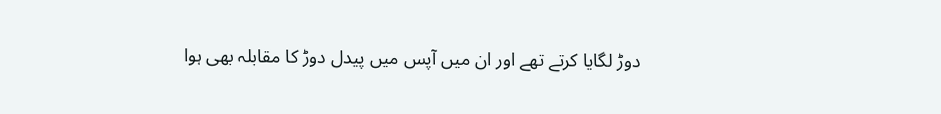دوڑ لگایا کرتے تھے اور ان میں آپس میں پیدل دوڑ کا مقابلہ بھی ہوا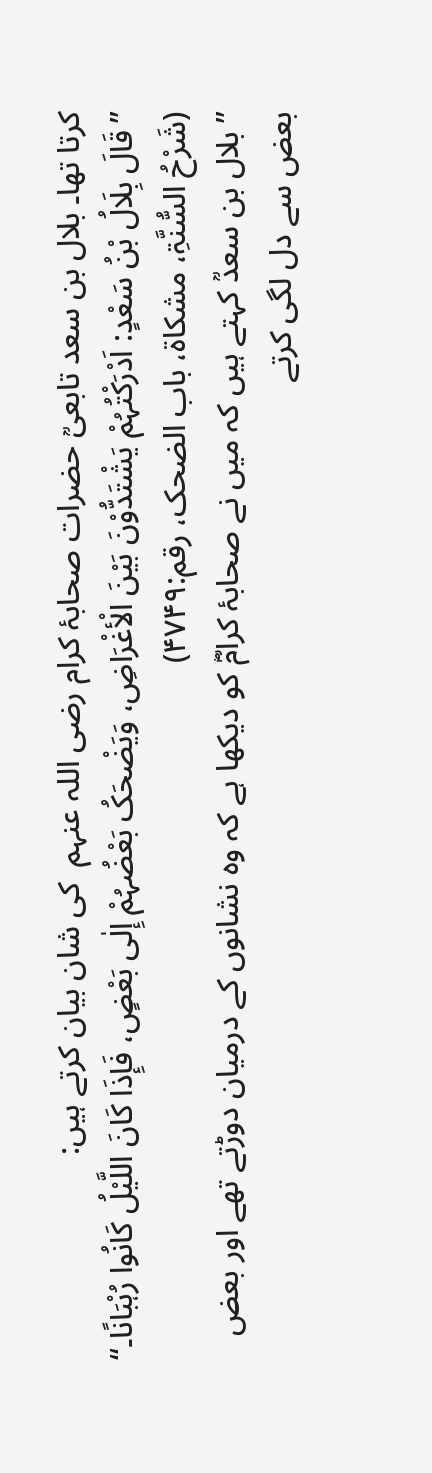کرتا تھا۔ بلال بن سعد تابعیؒ حضرات صحابۂ کرام رضی اللہ عنہم  کی شان بیان کرتے ہیں:
’’قَالَ بِلَالُ بْنُ سَعْدٍ: اَدْرَکْتُہُمْ يَشْتَدُّوْنَ بَيْنَ الْأغْرَاضِ، وَيَضْحَکُ بَعْضُہُمْ إِلٰی بَعْضٍ، فَإِذَا کَانَ اللَّيْلُ کَانُوا رُہْبَانًا۔‘‘      (شَرْحُ السُّنَّۃِ، مشکاۃ، باب الضحک، رقم:۴۷۴۹)
’’ بلال بن سعدؒ کہتے ہیں کہ میں نے صحابۂ کرامؓ کو دیکھا ہے کہ وہ نشانوں کے درمیان دوڑتے تھے اور بعض بعض سے دل لگی کرتے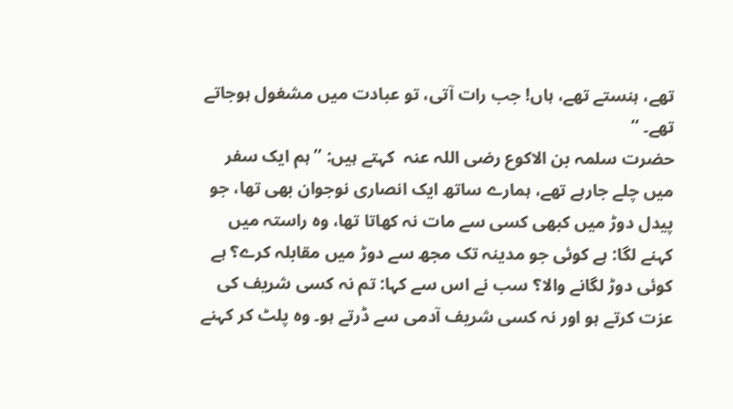تھے، ہنستے تھے، ہاں! جب رات آتی، تو عبادت میں مشغول ہوجاتے تھے۔ ‘‘
حضرت سلمہ بن الاکوع رضی اللہ عنہ  کہتے ہیں: ’’ہم ایک سفر میں چلے جارہے تھے، ہمارے ساتھ ایک انصاری نوجوان بھی تھا، جو پیدل دوڑ میں کبھی کسی سے مات نہ کھاتا تھا، وہ راستہ میں کہنے لگا: ہے کوئی جو مدینہ تک مجھ سے دوڑ میں مقابلہ کرے؟ ہے کوئی دوڑ لگانے والا؟ سب نے اس سے کہا: تم نہ کسی شریف کی عزت کرتے ہو اور نہ کسی شریف آدمی سے ڈرتے ہو۔ وہ پلٹ کر کہنے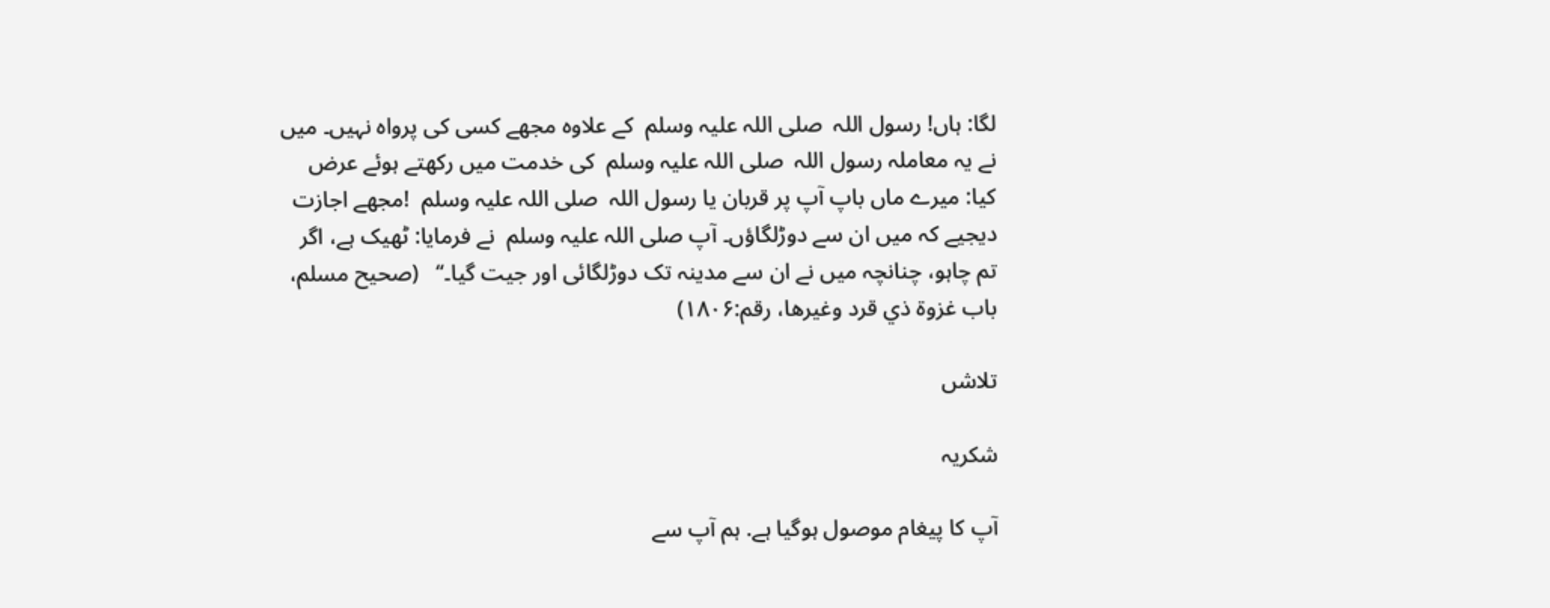لگا: ہاں! رسول اللہ  صلی اللہ علیہ وسلم  کے علاوہ مجھے کسی کی پرواہ نہیں۔ میں نے یہ معاملہ رسول اللہ  صلی اللہ علیہ وسلم  کی خدمت میں رکھتے ہوئے عرض کیا: میرے ماں باپ آپ پر قربان یا رسول اللہ  صلی اللہ علیہ وسلم  !مجھے اجازت دیجیے کہ میں ان سے دوڑلگاؤں۔ آپ صلی اللہ علیہ وسلم  نے فرمایا: ٹھیک ہے، اگر تم چاہو، چنانچہ میں نے ان سے مدینہ تک دوڑلگائی اور جیت گیا۔‘‘   (صحیح مسلم، باب غزوۃ ذي قرد وغیرھا، رقم:۱۸۰۶)

تلاشں

شکریہ

آپ کا پیغام موصول ہوگیا ہے. ہم آپ سے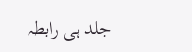جلد ہی رابطہ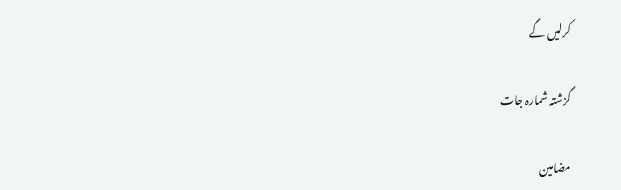کرلیں گے

گزشتہ شمارہ جات

مضامین